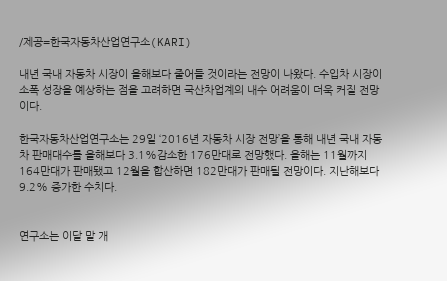/제공=한국자동차산업연구소(KARI)

내년 국내 자동차 시장이 올해보다 줄어들 것이라는 전망이 나왔다. 수입차 시장이 소폭 성장을 예상하는 점을 고려하면 국산차업계의 내수 어려움이 더욱 커질 전망이다.

한국자동차산업연구소는 29일 ‘2016년 자동차 시장 전망’을 통해 내년 국내 자동차 판매대수를 올해보다 3.1%감소한 176만대로 전망했다. 올해는 11월까지 164만대가 판매됐고 12월을 합산하면 182만대가 판매될 전망이다. 지난해보다 9.2% 증가한 수치다.


연구소는 이달 말 개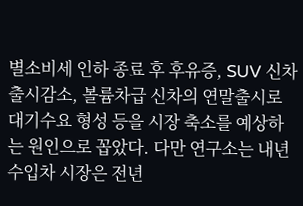별소비세 인하 종료 후 후유증, SUV 신차 출시감소, 볼륨차급 신차의 연말출시로 대기수요 형성 등을 시장 축소를 예상하는 원인으로 꼽았다. 다만 연구소는 내년 수입차 시장은 전년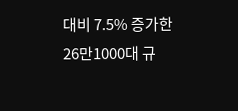대비 7.5% 증가한 26만1000대 규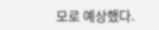모로 예상했다.